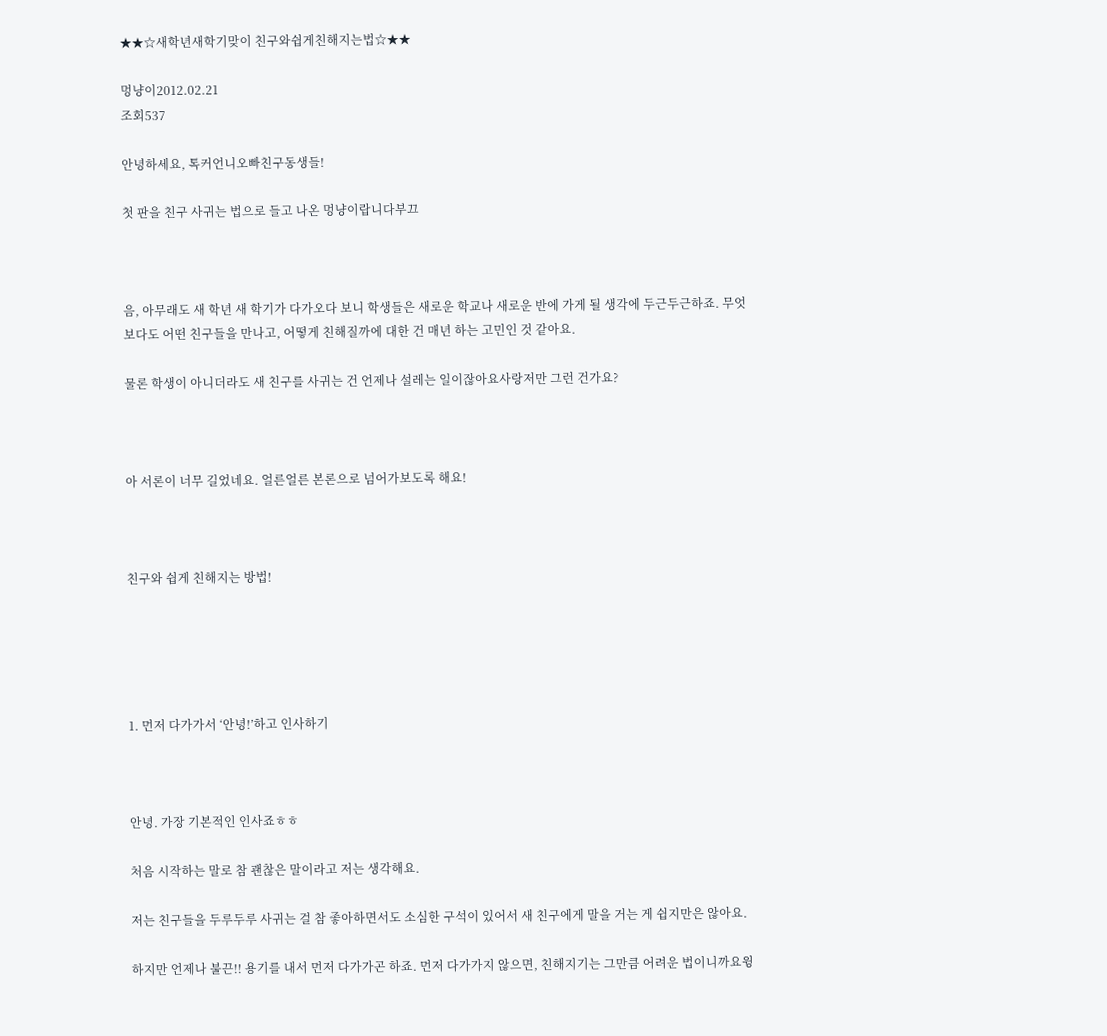★★☆새학년새학기맞이 친구와쉽게친해지는법☆★★

멍냥이2012.02.21
조회537

안녕하세요, 톡커언니오빠친구동생들!

첫 판을 친구 사귀는 법으로 들고 나온 멍냥이랍니다부끄



음, 아무래도 새 학년 새 학기가 다가오다 보니 학생들은 새로운 학교나 새로운 반에 가게 될 생각에 두근두근하죠. 무엇보다도 어떤 친구들을 만나고, 어떻게 친해질까에 대한 건 매년 하는 고민인 것 같아요.

물론 학생이 아니더라도 새 친구를 사귀는 건 언제나 설레는 일이잖아요사랑저만 그런 건가요?



아 서론이 너무 길었네요. 얼른얼른 본론으로 넘어가보도록 해요!



친구와 쉽게 친해지는 방법!





1. 먼저 다가가서 ‘안녕!’하고 인사하기



안녕. 가장 기본적인 인사죠ㅎㅎ

처음 시작하는 말로 참 괜찮은 말이라고 저는 생각해요.

저는 친구들을 두루두루 사귀는 걸 참 좋아하면서도 소심한 구석이 있어서 새 친구에게 말을 거는 게 쉽지만은 않아요.

하지만 언제나 불끈!! 용기를 내서 먼저 다가가곤 하죠. 먼저 다가가지 않으면, 친해지기는 그만큼 어려운 법이니까요윙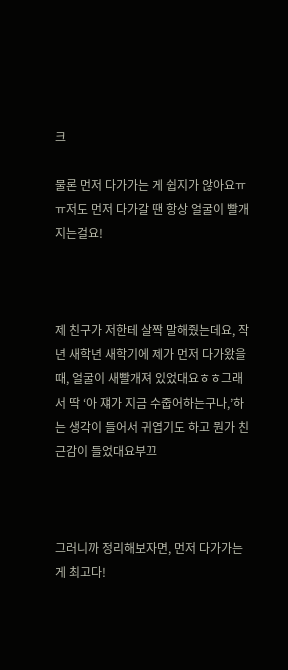크

물론 먼저 다가가는 게 쉽지가 않아요ㅠㅠ저도 먼저 다가갈 땐 항상 얼굴이 빨개지는걸요!



제 친구가 저한테 살짝 말해줬는데요, 작년 새학년 새학기에 제가 먼저 다가왔을 때, 얼굴이 새빨개져 있었대요ㅎㅎ그래서 딱 ‘아 쟤가 지금 수줍어하는구나,’하는 생각이 들어서 귀엽기도 하고 뭔가 친근감이 들었대요부끄



그러니까 정리해보자면, 먼저 다가가는 게 최고다!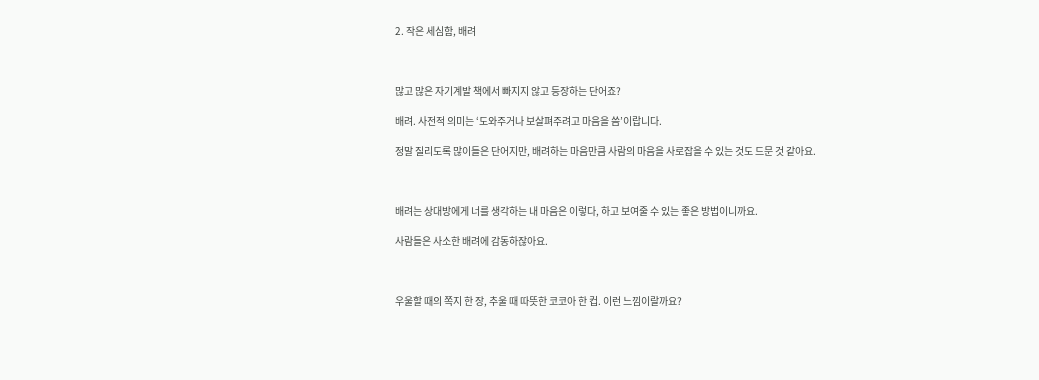2. 작은 세심함, 배려



많고 많은 자기계발 책에서 빠지지 않고 등장하는 단어죠?

배려. 사전적 의미는 ‘도와주거나 보살펴주려고 마음을 씀’이랍니다.

정말 질리도록 많이들은 단어지만, 배려하는 마음만큼 사람의 마음을 사로잡을 수 있는 것도 드문 것 같아요.



배려는 상대방에게 너를 생각하는 내 마음은 이렇다, 하고 보여줄 수 있는 좋은 방법이니까요.

사람들은 사소한 배려에 감동하잖아요.



우울할 때의 쪽지 한 장, 추울 때 따뜻한 코코아 한 컵. 이런 느낌이랄까요?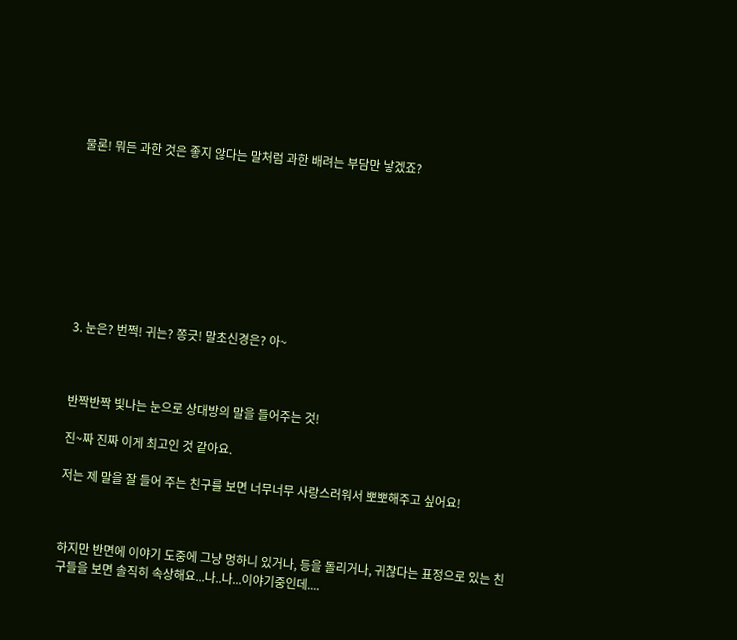물론! 뭐든 과한 것은 좋지 않다는 말처럼 과한 배려는 부담만 낳겠죠?









3. 눈은? 번쩍! 귀는? 쫑긋! 말초신경은? 아~



반짝반짝 빛나는 눈으로 상대방의 말을 들어주는 것!

진~짜 진짜 이게 최고인 것 같아요.

저는 제 말을 잘 들어 주는 친구를 보면 너무너무 사랑스러워서 뽀뽀해주고 싶어요!



하지만 반면에 이야기 도중에 그냥 멍하니 있거나, 등을 돌리거나, 귀찮다는 표정으로 있는 친구들을 보면 솔직히 속상해요...나..나...이야기중인데....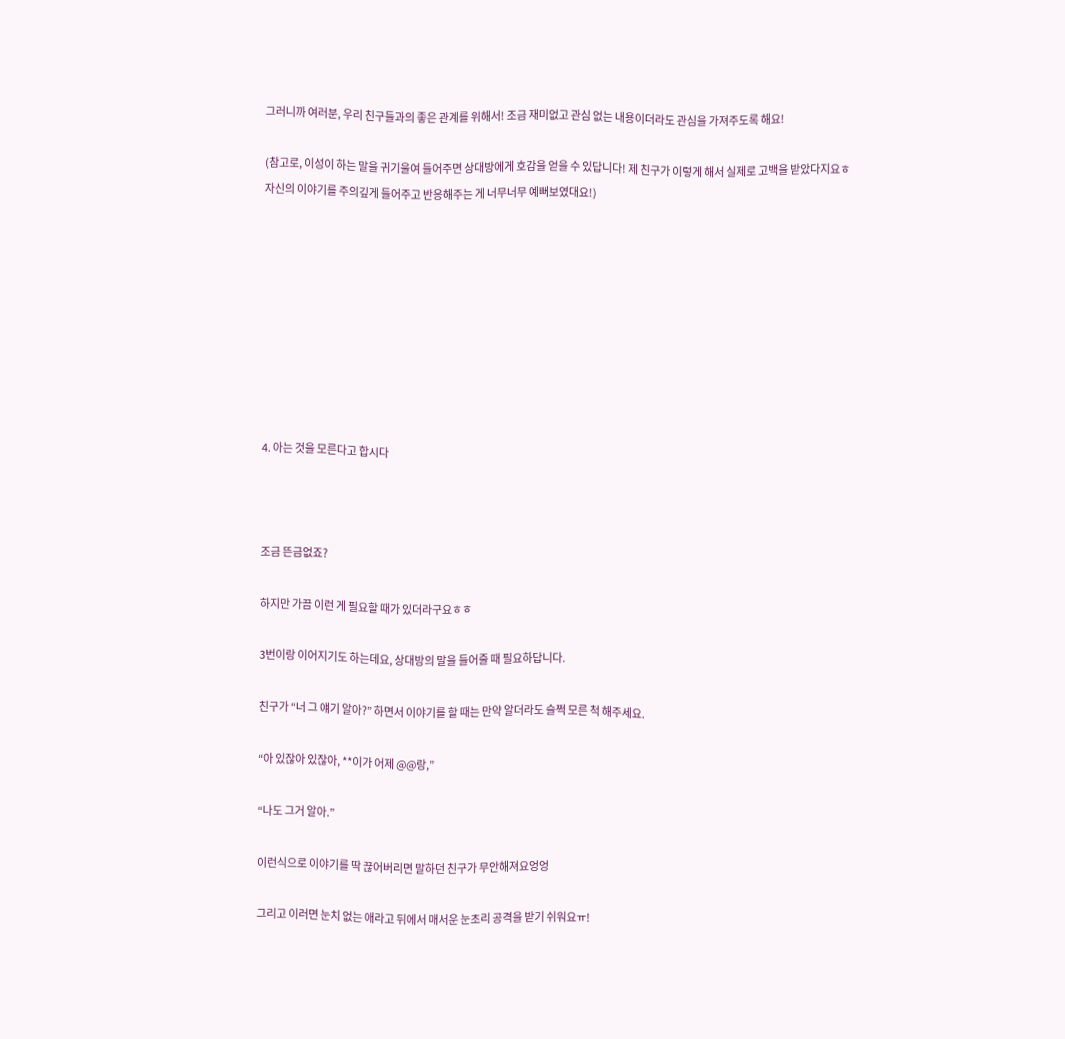그러니까 여러분, 우리 친구들과의 좋은 관계를 위해서! 조금 재미없고 관심 없는 내용이더라도 관심을 가져주도록 해요!

(참고로, 이성이 하는 말을 귀기울여 들어주면 상대방에게 호감을 얻을 수 있답니다! 제 친구가 이렇게 해서 실제로 고백을 받았다지요ㅎ자신의 이야기를 주의깊게 들어주고 반응해주는 게 너무너무 예뻐보였대요!)









4. 아는 것을 모른다고 합시다



조금 뜬금없죠?

하지만 가끔 이런 게 필요할 때가 있더라구요ㅎㅎ

3번이랑 이어지기도 하는데요, 상대방의 말을 들어줄 때 필요하답니다.

친구가 “너 그 얘기 알아?” 하면서 이야기를 할 때는 만약 알더라도 슬쩍 모른 척 해주세요.

“아 있잖아 있잖아, **이가 어제 @@랑,”

“나도 그거 알아.”

이런식으로 이야기를 딱 끊어버리면 말하던 친구가 무안해져요엉엉

그리고 이러면 눈치 없는 애라고 뒤에서 매서운 눈초리 공격을 받기 쉬워요ㅠ!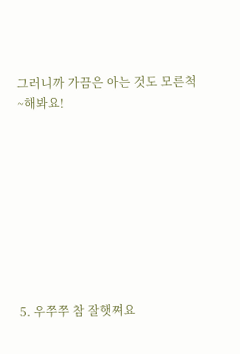그러니까 가끔은 아는 것도 모른척~해봐요!









5. 우쭈쭈 참 잘햇쪄요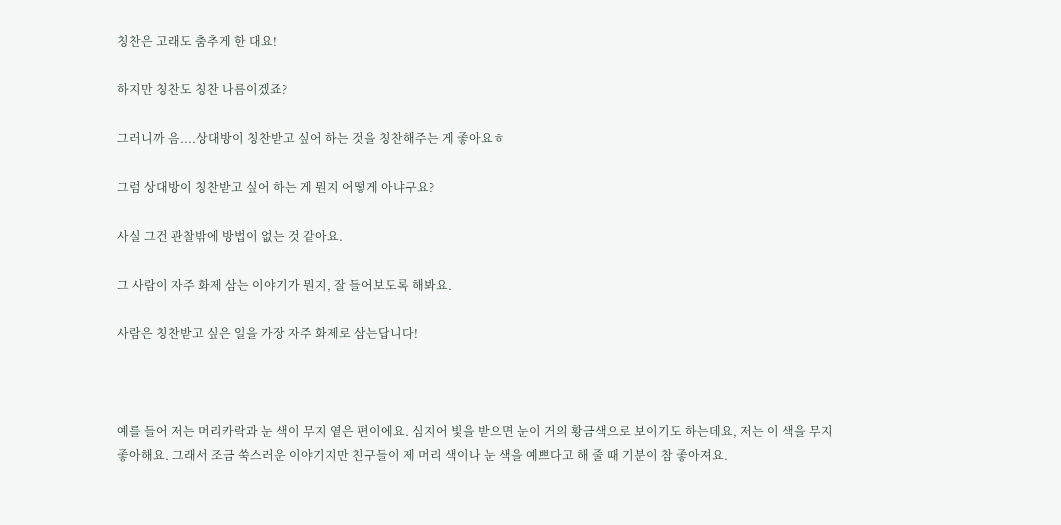칭찬은 고래도 춤추게 한 대요!

하지만 칭찬도 칭찬 나름이겠죠?

그러니까 음....상대방이 칭찬받고 싶어 하는 것을 칭찬해주는 게 좋아요ㅎ

그럼 상대방이 칭찬받고 싶어 하는 게 뭔지 어떻게 아냐구요?

사실 그건 관찰밖에 방법이 없는 것 같아요.

그 사람이 자주 화제 삼는 이야기가 뭔지, 잘 들어보도록 해봐요.

사람은 칭찬받고 싶은 일을 가장 자주 화제로 삼는답니다!



예를 들어 저는 머리카락과 눈 색이 무지 옅은 편이에요. 심지어 빛을 받으면 눈이 거의 황금색으로 보이기도 하는데요, 저는 이 색을 무지 좋아해요. 그래서 조금 쑥스러운 이야기지만 친구들이 제 머리 색이나 눈 색을 예쁘다고 해 줄 때 기분이 참 좋아져요.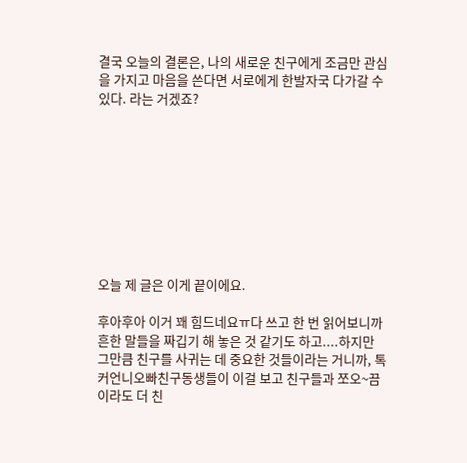결국 오늘의 결론은, 나의 새로운 친구에게 조금만 관심을 가지고 마음을 쓴다면 서로에게 한발자국 다가갈 수 있다. 라는 거겠죠?









오늘 제 글은 이게 끝이에요.

후아후아 이거 꽤 힘드네요ㅠ다 쓰고 한 번 읽어보니까 흔한 말들을 짜깁기 해 놓은 것 같기도 하고....하지만 그만큼 친구를 사귀는 데 중요한 것들이라는 거니까, 톡커언니오빠친구동생들이 이걸 보고 친구들과 쪼오~끔이라도 더 친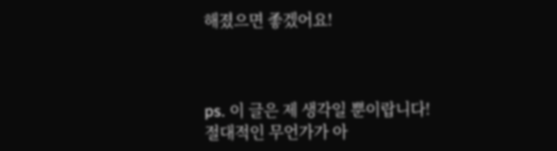해졌으면 좋겠어요!



ps. 이 글은 제 생각일 뿐이랍니다! 절대적인 무언가가 아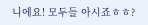니에요! 모두들 아시죠ㅎㅎ?